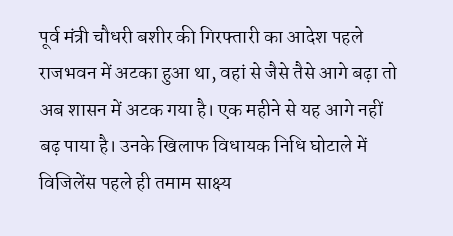पूर्व मंत्री चौधरी बशीर की गिरफ्तारी का आदेश पहले राजभवन में अटका हुआ था, वहां से जैसे तैसे आगे बढ़ा तो अब शासन में अटक गया है। एक महीने से यह आगे नहीं बढ़ पाया है। उनके खिलाफ विधायक निधि घोटाले में विजिलेंस पहले ही तमाम साक्ष्य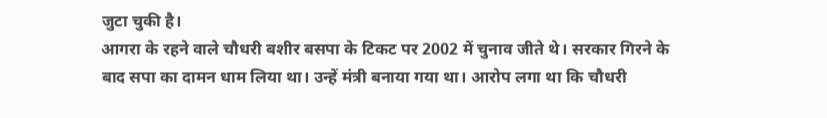जुटा चुकी है।
आगरा के रहने वाले चौधरी बशीर बसपा के टिकट पर 2002 में चुनाव जीते थे। सरकार गिरने के बाद सपा का दामन धाम लिया था। उन्हें मंत्री बनाया गया था। आरोप लगा था कि चौधरी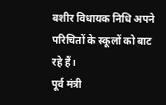बशीर विधायक निधि अपने परिचितों के स्कूलों को बाट रहे हैं।
पूर्व मंत्री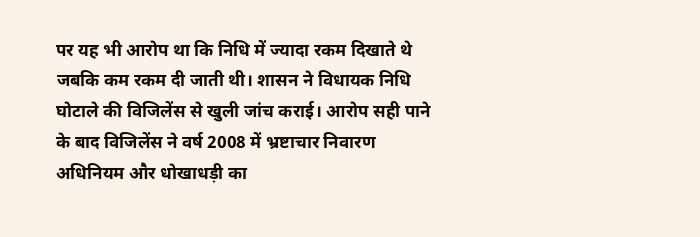पर यह भी आरोप था कि निधि में ज्यादा रकम दिखाते थे जबकि कम रकम दी जाती थी। शासन ने विधायक निधि घोटाले की विजिलेंस से खुली जांच कराई। आरोप सही पाने के बाद विजिलेंस ने वर्ष 2008 में भ्रष्टाचार निवारण अधिनियम और धोखाधड़ी का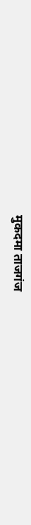मुकदमा ताजगंज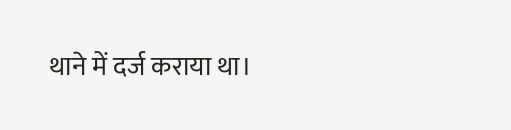थाने में दर्ज कराया था।